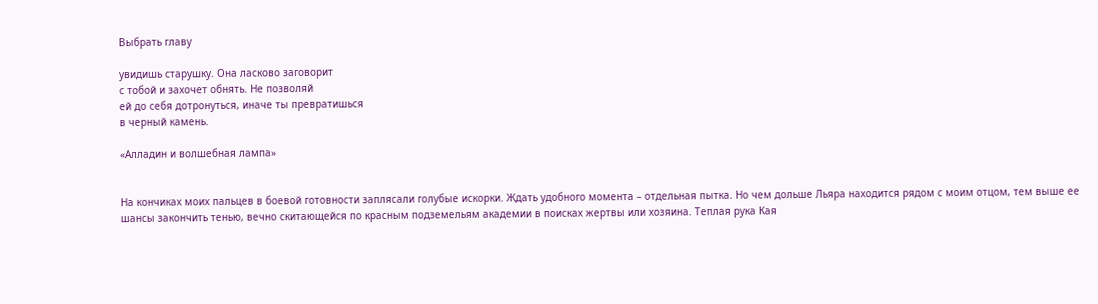Выбрать главу

увидишь старушку. Она ласково заговорит
с тобой и захочет обнять. Не позволяй
ей до себя дотронуться, иначе ты превратишься
в черный камень.

«Алладин и волшебная лампа»


На кончиках моих пальцев в боевой готовности заплясали голубые искорки. Ждать удобного момента – отдельная пытка. Но чем дольше Льяра находится рядом с моим отцом, тем выше ее шансы закончить тенью, вечно скитающейся по красным подземельям академии в поисках жертвы или хозяина. Теплая рука Кая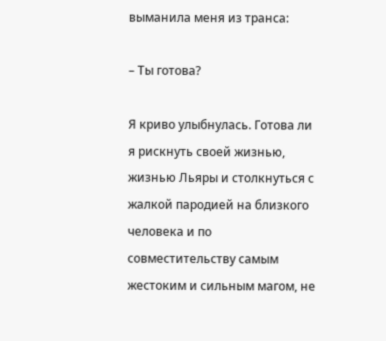выманила меня из транса:

– Ты готова?

Я криво улыбнулась. Готова ли я рискнуть своей жизнью, жизнью Льяры и столкнуться с жалкой пародией на близкого человека и по совместительству самым жестоким и сильным магом, не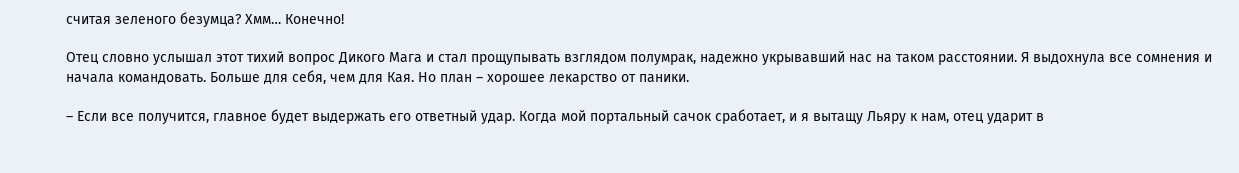считая зеленого безумца? Хмм… Конечно!

Отец словно услышал этот тихий вопрос Дикого Мага и стал прощупывать взглядом полумрак, надежно укрывавший нас на таком расстоянии. Я выдохнула все сомнения и начала командовать. Больше для себя, чем для Кая. Но план – хорошее лекарство от паники.

– Если все получится, главное будет выдержать его ответный удар. Когда мой портальный сачок сработает, и я вытащу Льяру к нам, отец ударит в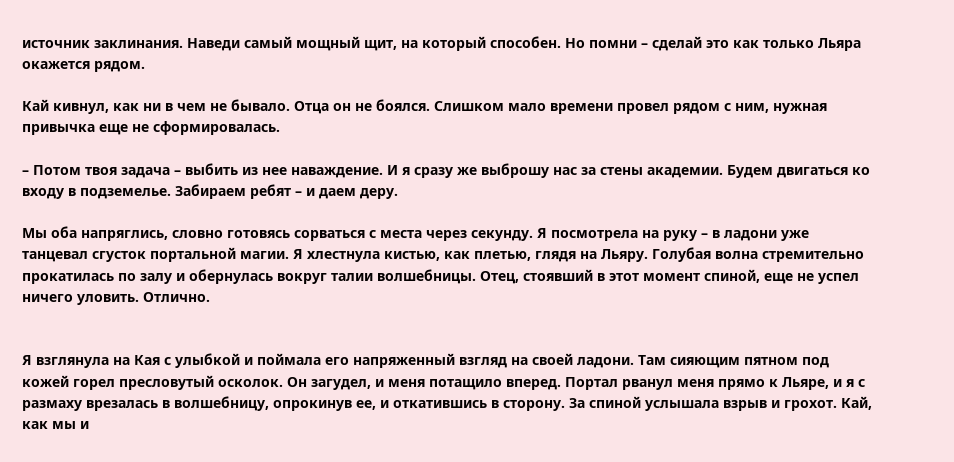источник заклинания. Наведи самый мощный щит, на который способен. Но помни – сделай это как только Льяра окажется рядом.

Кай кивнул, как ни в чем не бывало. Отца он не боялся. Слишком мало времени провел рядом с ним, нужная привычка еще не сформировалась.

– Потом твоя задача – выбить из нее наваждение. И я сразу же выброшу нас за стены академии. Будем двигаться ко входу в подземелье. Забираем ребят – и даем деру.

Мы оба напряглись, словно готовясь сорваться с места через секунду. Я посмотрела на руку – в ладони уже танцевал сгусток портальной магии. Я хлестнула кистью, как плетью, глядя на Льяру. Голубая волна стремительно прокатилась по залу и обернулась вокруг талии волшебницы. Отец, стоявший в этот момент спиной, еще не успел ничего уловить. Отлично.


Я взглянула на Кая с улыбкой и поймала его напряженный взгляд на своей ладони. Там сияющим пятном под кожей горел пресловутый осколок. Он загудел, и меня потащило вперед. Портал рванул меня прямо к Льяре, и я с размаху врезалась в волшебницу, опрокинув ее, и откатившись в сторону. За спиной услышала взрыв и грохот. Кай, как мы и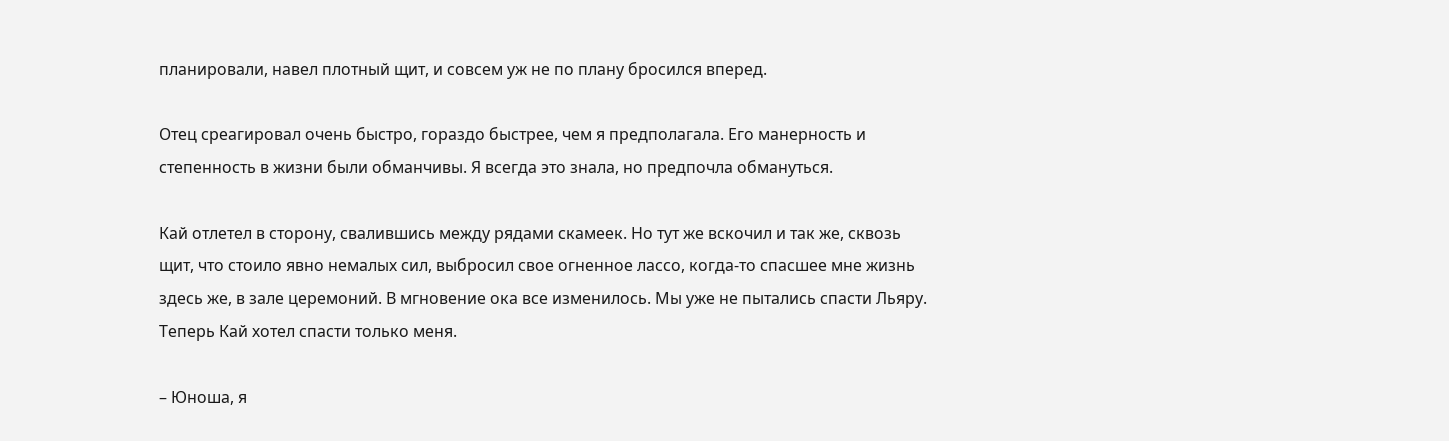планировали, навел плотный щит, и совсем уж не по плану бросился вперед.

Отец среагировал очень быстро, гораздо быстрее, чем я предполагала. Его манерность и степенность в жизни были обманчивы. Я всегда это знала, но предпочла обмануться.

Кай отлетел в сторону, свалившись между рядами скамеек. Но тут же вскочил и так же, сквозь щит, что стоило явно немалых сил, выбросил свое огненное лассо, когда-то спасшее мне жизнь здесь же, в зале церемоний. В мгновение ока все изменилось. Мы уже не пытались спасти Льяру. Теперь Кай хотел спасти только меня.

– Юноша, я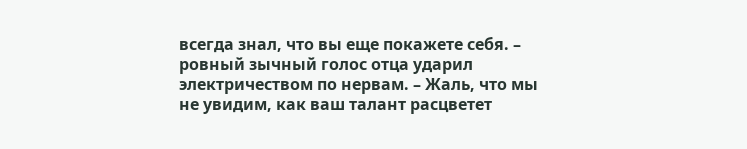всегда знал, что вы еще покажете себя. – ровный зычный голос отца ударил электричеством по нервам. – Жаль, что мы не увидим, как ваш талант расцветет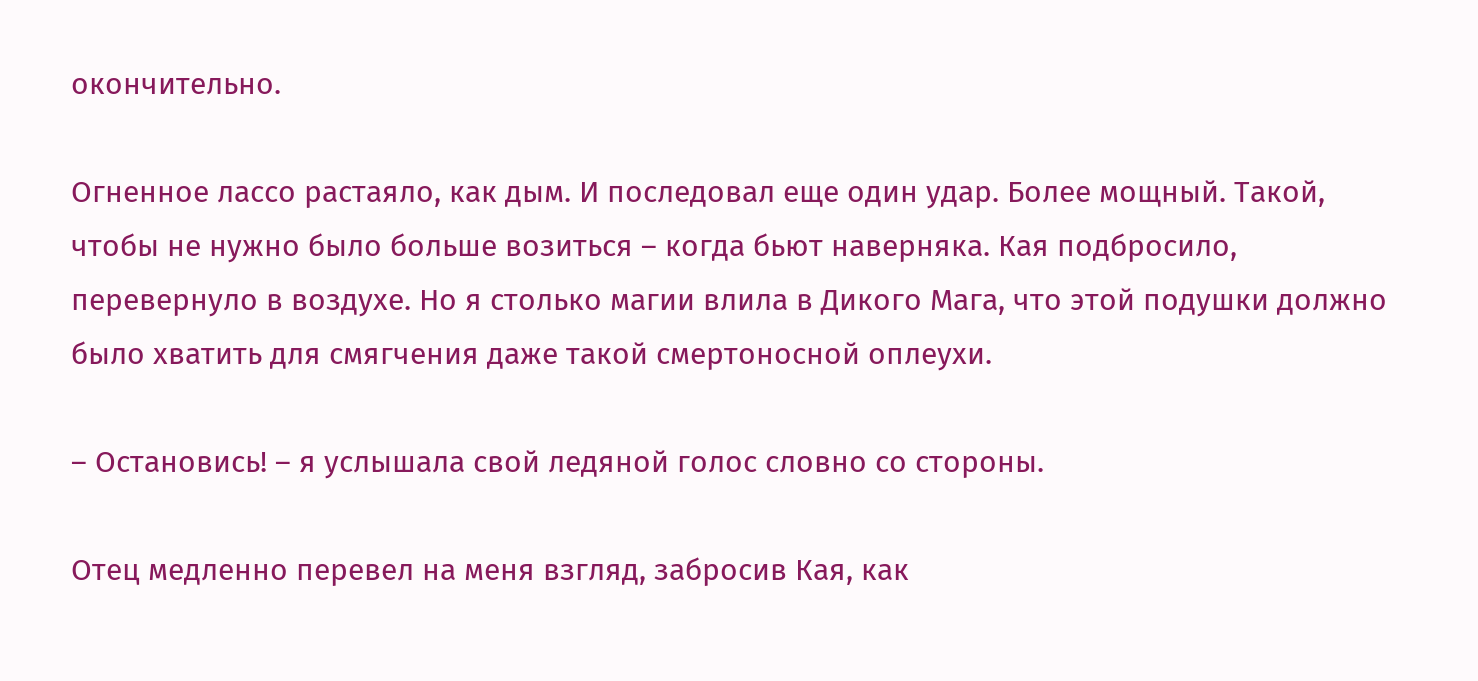окончительно.

Огненное лассо растаяло, как дым. И последовал еще один удар. Более мощный. Такой, чтобы не нужно было больше возиться – когда бьют наверняка. Кая подбросило, перевернуло в воздухе. Но я столько магии влила в Дикого Мага, что этой подушки должно было хватить для смягчения даже такой смертоносной оплеухи.

– Остановись! – я услышала свой ледяной голос словно со стороны.

Отец медленно перевел на меня взгляд, забросив Кая, как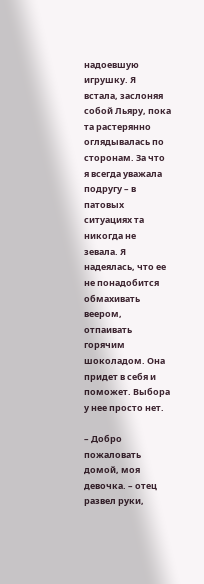надоевшую игрушку. Я встала, заслоняя собой Льяру, пока та растерянно оглядывалась по сторонам. За что я всегда уважала подругу – в патовых ситуациях та никогда не зевала. Я надеялась, что ее не понадобится обмахивать веером, отпаивать горячим шоколадом. Она придет в себя и поможет. Выбора у нее просто нет.

– Добро пожаловать домой, моя девочка. – отец развел руки,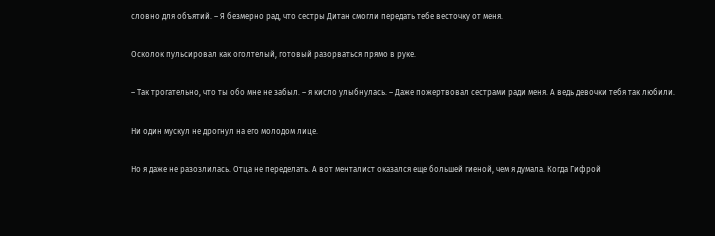словно для объятий. – Я безмерно рад, что сестры Дитан смогли передать тебе весточку от меня.

Осколок пульсировал как оголтелый, готовый разорваться прямо в руке.

– Так трогательно, что ты обо мне не забыл. – я кисло улыбнулась. – Даже пожертвовал сестрами ради меня. А ведь девочки тебя так любили.

Ни один мускул не дрогнул на его молодом лице.

Но я даже не разозлилась. Отца не переделать. А вот менталист оказался еще большей гиеной, чем я думала. Когда Гифрой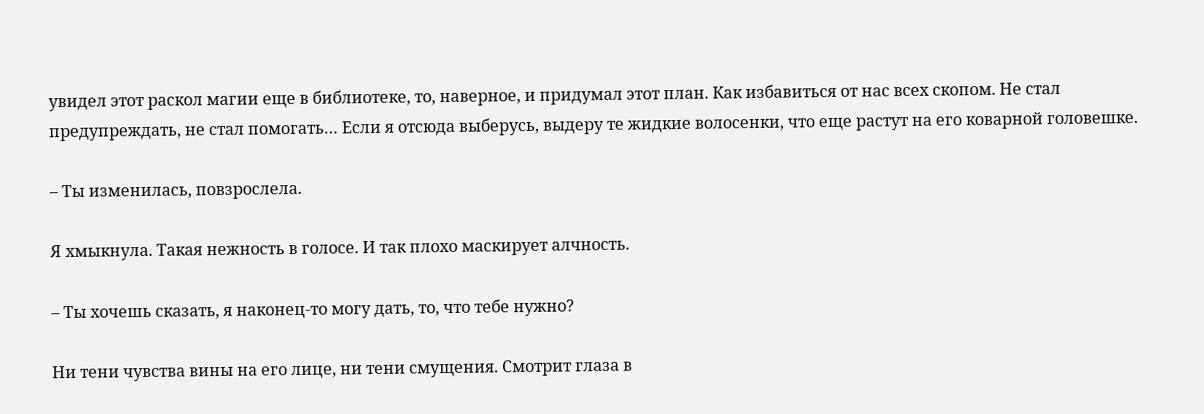увидел этот раскол магии еще в библиотеке, то, наверное, и придумал этот план. Как избавиться от нас всех скопом. Не стал предупреждать, не стал помогать… Если я отсюда выберусь, выдеру те жидкие волосенки, что еще растут на его коварной головешке.

– Ты изменилась, повзрослела.

Я хмыкнула. Такая нежность в голосе. И так плохо маскирует алчность.

– Ты хочешь сказать, я наконец-то могу дать, то, что тебе нужно?

Ни тени чувства вины на его лице, ни тени смущения. Смотрит глаза в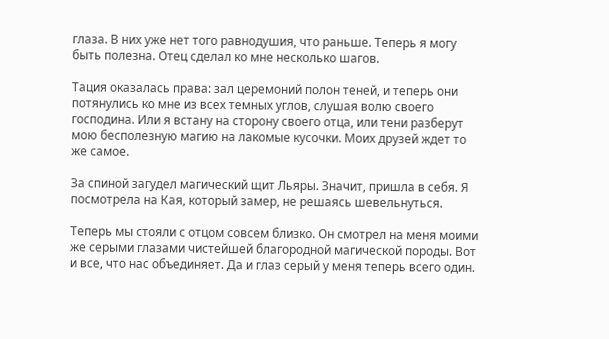глаза. В них уже нет того равнодушия, что раньше. Теперь я могу быть полезна. Отец сделал ко мне несколько шагов.

Тация оказалась права: зал церемоний полон теней, и теперь они потянулись ко мне из всех темных углов, слушая волю своего господина. Или я встану на сторону своего отца, или тени разберут мою бесполезную магию на лакомые кусочки. Моих друзей ждет то же самое.

За спиной загудел магический щит Льяры. Значит, пришла в себя. Я посмотрела на Кая, который замер, не решаясь шевельнуться.

Теперь мы стояли с отцом совсем близко. Он смотрел на меня моими же серыми глазами чистейшей благородной магической породы. Вот и все, что нас объединяет. Да и глаз серый у меня теперь всего один.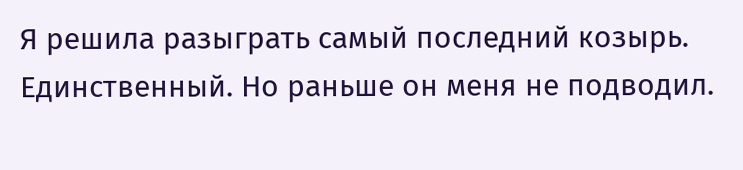Я решила разыграть самый последний козырь. Единственный. Но раньше он меня не подводил.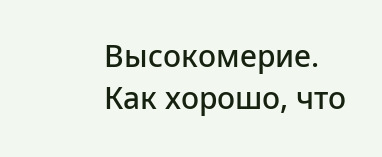Высокомерие. Как хорошо, что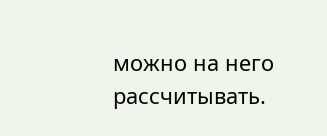можно на него рассчитывать.